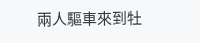兩人驅車來到牡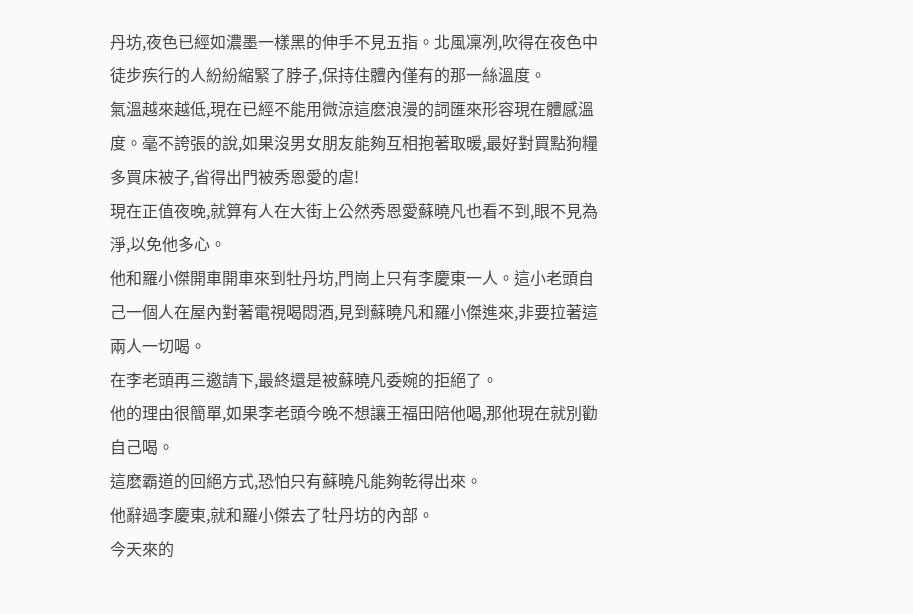丹坊,夜色已經如濃墨一樣黑的伸手不見五指。北風凜冽,吹得在夜色中徒步疾行的人紛紛縮緊了脖子,保持住體內僅有的那一絲溫度。
氣溫越來越低,現在已經不能用微涼這麽浪漫的詞匯來形容現在體感溫度。毫不誇張的說,如果沒男女朋友能夠互相抱著取暖,最好對買點狗糧多買床被子,省得出門被秀恩愛的虐!
現在正值夜晚,就算有人在大街上公然秀恩愛蘇曉凡也看不到,眼不見為淨,以免他多心。
他和羅小傑開車開車來到牡丹坊,門崗上只有李慶東一人。這小老頭自己一個人在屋內對著電視喝悶酒,見到蘇曉凡和羅小傑進來,非要拉著這兩人一切喝。
在李老頭再三邀請下,最終還是被蘇曉凡委婉的拒絕了。
他的理由很簡單,如果李老頭今晚不想讓王福田陪他喝,那他現在就別勸自己喝。
這麽霸道的回絕方式,恐怕只有蘇曉凡能夠乾得出來。
他辭過李慶東,就和羅小傑去了牡丹坊的內部。
今天來的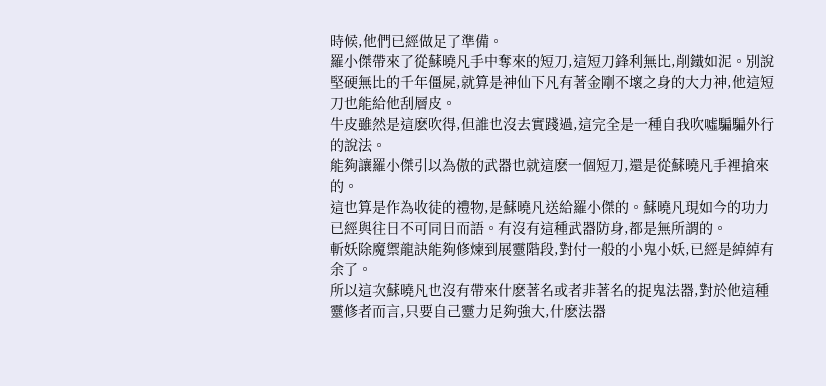時候,他們已經做足了準備。
羅小傑帶來了從蘇曉凡手中奪來的短刀,這短刀鋒利無比,削鐵如泥。別說堅硬無比的千年僵屍,就算是神仙下凡有著金剛不壞之身的大力神,他這短刀也能給他刮層皮。
牛皮雖然是這麽吹得,但誰也沒去實踐過,這完全是一種自我吹噓騙騙外行的說法。
能夠讓羅小傑引以為傲的武器也就這麽一個短刀,還是從蘇曉凡手裡搶來的。
這也算是作為收徒的禮物,是蘇曉凡送給羅小傑的。蘇曉凡現如今的功力已經與往日不可同日而語。有沒有這種武器防身,都是無所謂的。
斬妖除魔禦龍訣能夠修煉到展靈階段,對付一般的小鬼小妖,已經是綽綽有余了。
所以這次蘇曉凡也沒有帶來什麽著名或者非著名的捉鬼法器,對於他這種靈修者而言,只要自己靈力足夠強大,什麽法器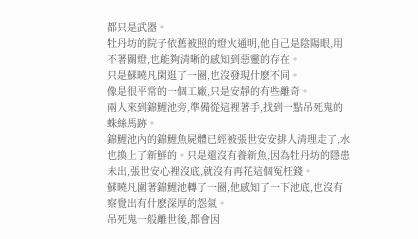都只是武器。
牡丹坊的院子依舊被照的燈火通明,他自己是陰陽眼,用不著關燈,也能夠清晰的感知到惡靈的存在。
只是蘇曉凡閑逛了一圈,也沒發現什麽不同。
像是很平常的一個工廠,只是安靜的有些離奇。
兩人來到錦鯉池旁,準備從這裡著手,找到一點吊死鬼的蛛絲馬跡。
錦鯉池內的錦鯉魚屍體已經被張世安安排人清理走了,水也換上了新鮮的。只是還沒有養新魚,因為牡丹坊的隱患未出,張世安心裡沒底,就沒有再花這個冤枉錢。
蘇曉凡圍著錦鯉池轉了一圈,他感知了一下池底,也沒有察覺出有什麽深厚的怨氣。
吊死鬼一般離世後,都會因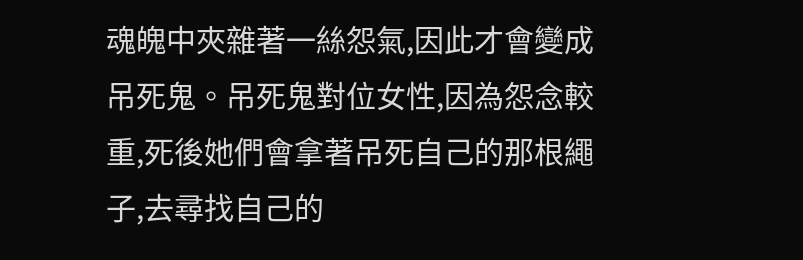魂魄中夾雜著一絲怨氣,因此才會變成吊死鬼。吊死鬼對位女性,因為怨念較重,死後她們會拿著吊死自己的那根繩子,去尋找自己的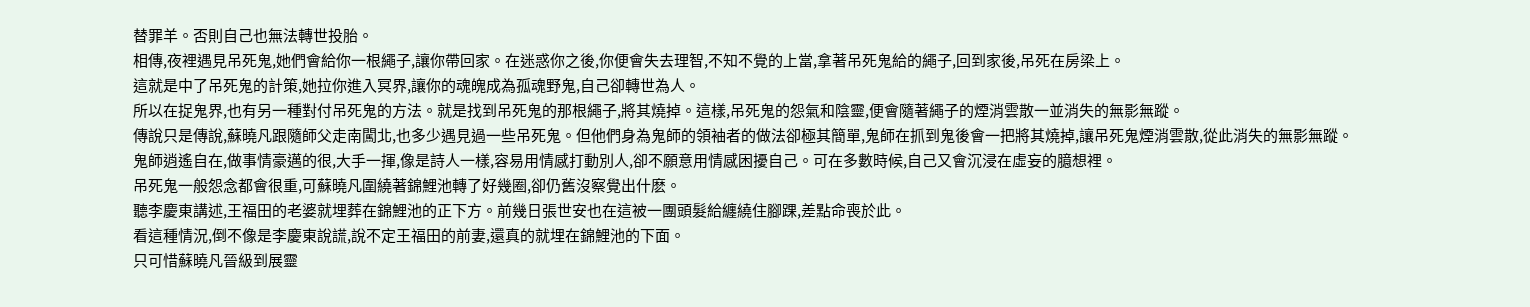替罪羊。否則自己也無法轉世投胎。
相傳,夜裡遇見吊死鬼,她們會給你一根繩子,讓你帶回家。在迷惑你之後,你便會失去理智,不知不覺的上當,拿著吊死鬼給的繩子,回到家後,吊死在房梁上。
這就是中了吊死鬼的計策,她拉你進入冥界,讓你的魂魄成為孤魂野鬼,自己卻轉世為人。
所以在捉鬼界,也有另一種對付吊死鬼的方法。就是找到吊死鬼的那根繩子,將其燒掉。這樣,吊死鬼的怨氣和陰靈,便會隨著繩子的煙消雲散一並消失的無影無蹤。
傳說只是傳說,蘇曉凡跟隨師父走南闖北,也多少遇見過一些吊死鬼。但他們身為鬼師的領袖者的做法卻極其簡單,鬼師在抓到鬼後會一把將其燒掉,讓吊死鬼煙消雲散,從此消失的無影無蹤。
鬼師逍遙自在,做事情豪邁的很,大手一揮,像是詩人一樣,容易用情感打動別人,卻不願意用情感困擾自己。可在多數時候,自己又會沉浸在虛妄的臆想裡。
吊死鬼一般怨念都會很重,可蘇曉凡圍繞著錦鯉池轉了好幾圈,卻仍舊沒察覺出什麽。
聽李慶東講述,王福田的老婆就埋葬在錦鯉池的正下方。前幾日張世安也在這被一團頭髮給纏繞住腳踝,差點命喪於此。
看這種情況,倒不像是李慶東說謊,說不定王福田的前妻,還真的就埋在錦鯉池的下面。
只可惜蘇曉凡晉級到展靈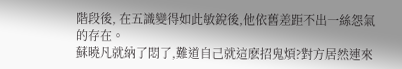階段後, 在五識變得如此敏銳後,他依舊差距不出一絲怨氣的存在。
蘇曉凡就納了悶了,難道自己就這麽招鬼煩?對方居然連來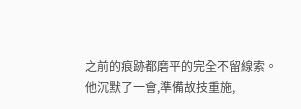之前的痕跡都磨平的完全不留線索。
他沉默了一會,準備故技重施,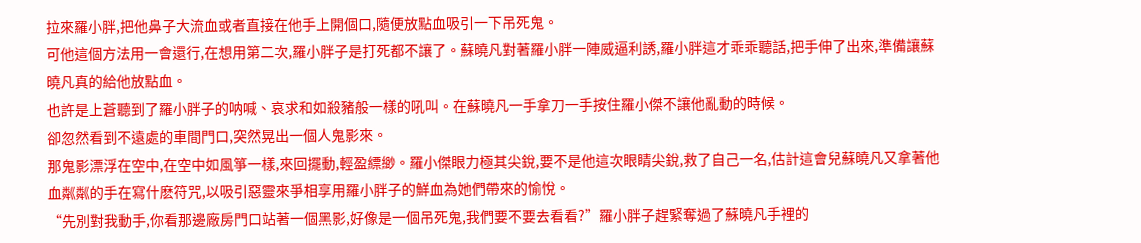拉來羅小胖,把他鼻子大流血或者直接在他手上開個口,隨便放點血吸引一下吊死鬼。
可他這個方法用一會還行,在想用第二次,羅小胖子是打死都不讓了。蘇曉凡對著羅小胖一陣威逼利誘,羅小胖這才乖乖聽話,把手伸了出來,準備讓蘇曉凡真的給他放點血。
也許是上蒼聽到了羅小胖子的呐喊、哀求和如殺豬般一樣的吼叫。在蘇曉凡一手拿刀一手按住羅小傑不讓他亂動的時候。
卻忽然看到不遠處的車間門口,突然晃出一個人鬼影來。
那鬼影漂浮在空中,在空中如風箏一樣,來回擺動,輕盈縹緲。羅小傑眼力極其尖銳,要不是他這次眼睛尖銳,救了自己一名,估計這會兒蘇曉凡又拿著他血粼粼的手在寫什麽符咒,以吸引惡靈來爭相享用羅小胖子的鮮血為她們帶來的愉悅。
“先別對我動手,你看那邊廠房門口站著一個黑影,好像是一個吊死鬼,我們要不要去看看?”羅小胖子趕緊奪過了蘇曉凡手裡的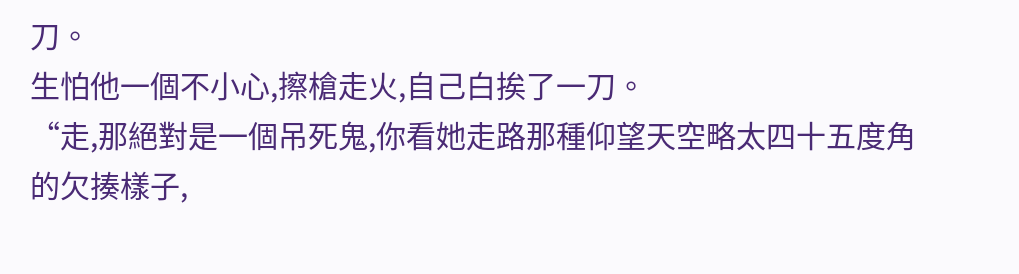刀。
生怕他一個不小心,擦槍走火,自己白挨了一刀。
“走,那絕對是一個吊死鬼,你看她走路那種仰望天空略太四十五度角的欠揍樣子,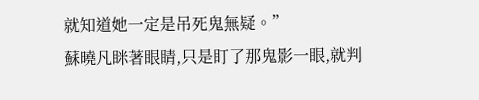就知道她一定是吊死鬼無疑。”
蘇曉凡眯著眼睛,只是盯了那鬼影一眼,就判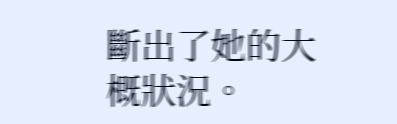斷出了她的大概狀況。